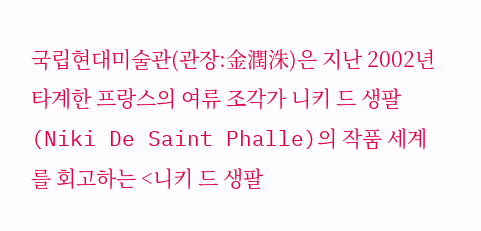국립현대미술관(관장:金潤洙)은 지난 2002년 타계한 프랑스의 여류 조각가 니키 드 생팔(Niki De Saint Phalle)의 작품 세계를 회고하는 <니키 드 생팔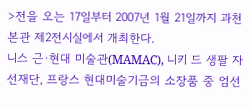>전을 오는 17일부터 2007년 1월 21일까지 과천 본관 제2전시실에서 개최한다.
니스 근·현대 미술관(MAMAC), 니키 드 생팔 자선재단, 프랑스 현대미술기금의 소장품 중 엄선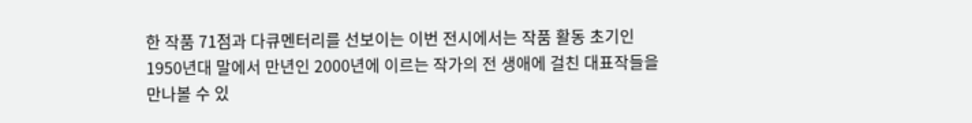한 작품 71점과 다큐멘터리를 선보이는 이번 전시에서는 작품 활동 초기인 1950년대 말에서 만년인 2000년에 이르는 작가의 전 생애에 걸친 대표작들을 만나볼 수 있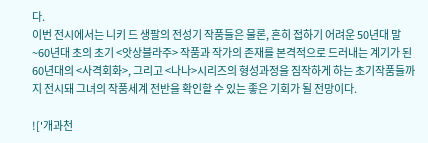다.
이번 전시에서는 니키 드 생팔의 전성기 작품들은 물론, 흔히 접하기 어려운 50년대 말~60년대 초의 초기 <앗상블라주> 작품과 작가의 존재를 본격적으로 드러내는 계기가 된 60년대의 <사격회화>, 그리고 <나나>시리즈의 형성과정을 짐작하게 하는 초기작품들까지 전시돼 그녀의 작품세계 전반을 확인할 수 있는 좋은 기회가 될 전망이다.

!['개과천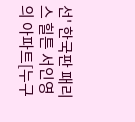선' 한국판 패리스 힐튼 서인영의 아파트[누구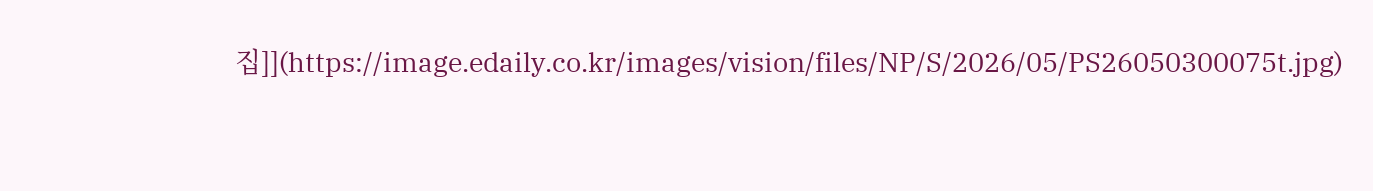집]](https://image.edaily.co.kr/images/vision/files/NP/S/2026/05/PS26050300075t.jpg)